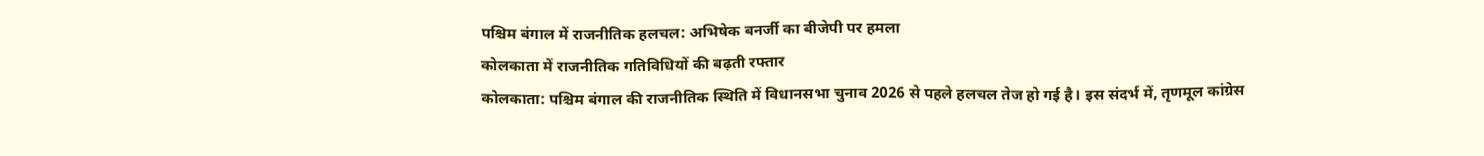पश्चिम बंगाल में राजनीतिक हलचल: अभिषेक बनर्जी का बीजेपी पर हमला
कोलकाता में राजनीतिक गतिविधियों की बढ़ती रफ्तार
कोलकाता: पश्चिम बंगाल की राजनीतिक स्थिति में विधानसभा चुनाव 2026 से पहले हलचल तेज हो गई है। इस संदर्भ में, तृणमूल कांग्रेस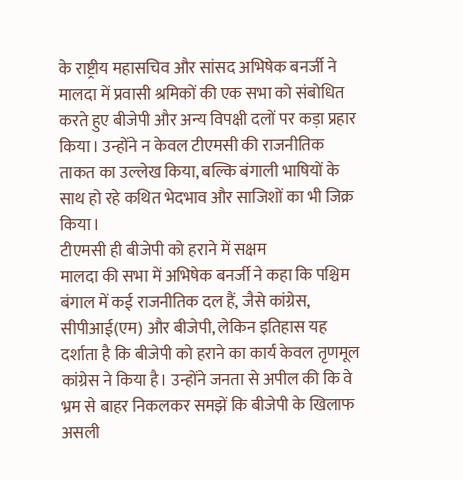के राष्ट्रीय महासचिव और सांसद अभिषेक बनर्जी ने मालदा में प्रवासी श्रमिकों की एक सभा को संबोधित करते हुए बीजेपी और अन्य विपक्षी दलों पर कड़ा प्रहार किया। उन्होंने न केवल टीएमसी की राजनीतिक ताकत का उल्लेख किया, बल्कि बंगाली भाषियों के साथ हो रहे कथित भेदभाव और साजिशों का भी जिक्र किया।
टीएमसी ही बीजेपी को हराने में सक्षम
मालदा की सभा में अभिषेक बनर्जी ने कहा कि पश्चिम बंगाल में कई राजनीतिक दल हैं, जैसे कांग्रेस, सीपीआई(एम) और बीजेपी, लेकिन इतिहास यह दर्शाता है कि बीजेपी को हराने का कार्य केवल तृणमूल कांग्रेस ने किया है। उन्होंने जनता से अपील की कि वे भ्रम से बाहर निकलकर समझें कि बीजेपी के खिलाफ असली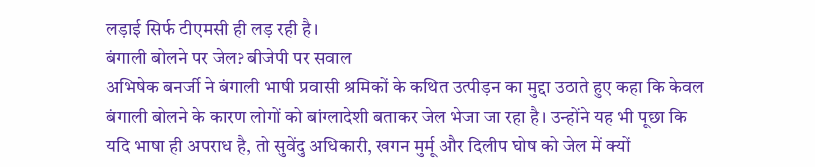लड़ाई सिर्फ टीएमसी ही लड़ रही है।
बंगाली बोलने पर जेल? बीजेपी पर सवाल
अभिषेक बनर्जी ने बंगाली भाषी प्रवासी श्रमिकों के कथित उत्पीड़न का मुद्दा उठाते हुए कहा कि केवल बंगाली बोलने के कारण लोगों को बांग्लादेशी बताकर जेल भेजा जा रहा है। उन्होंने यह भी पूछा कि यदि भाषा ही अपराध है, तो सुवेंदु अधिकारी, खगन मुर्मू और दिलीप घोष को जेल में क्यों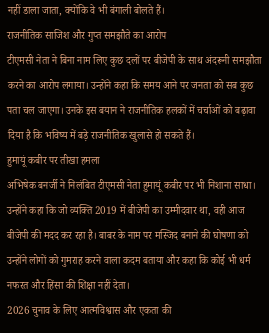नहीं डाला जाता, क्योंकि वे भी बंगाली बोलते हैं।
राजनीतिक साजिश और गुप्त समझौते का आरोप
टीएमसी नेता ने बिना नाम लिए कुछ दलों पर बीजेपी के साथ अंदरूनी समझौता करने का आरोप लगाया। उन्होंने कहा कि समय आने पर जनता को सब कुछ पता चल जाएगा। उनके इस बयान ने राजनीतिक हलकों में चर्चाओं को बढ़ावा दिया है कि भविष्य में बड़े राजनीतिक खुलासे हो सकते हैं।
हुमायूं कबीर पर तीखा हमला
अभिषेक बनर्जी ने निलंबित टीएमसी नेता हुमायूं कबीर पर भी निशाना साधा। उन्होंने कहा कि जो व्यक्ति 2019 में बीजेपी का उम्मीदवार था, वही आज बीजेपी की मदद कर रहा है। बाबर के नाम पर मस्जिद बनाने की घोषणा को उन्होंने लोगों को गुमराह करने वाला कदम बताया और कहा कि कोई भी धर्म नफरत और हिंसा की शिक्षा नहीं देता।
2026 चुनाव के लिए आत्मविश्वास और एकता की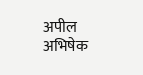अपील
अभिषेक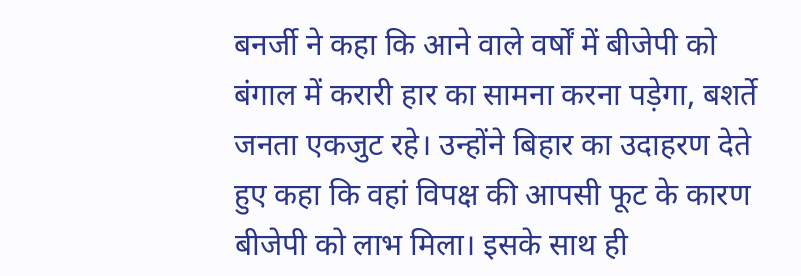बनर्जी ने कहा कि आने वाले वर्षों में बीजेपी को बंगाल में करारी हार का सामना करना पड़ेगा, बशर्ते जनता एकजुट रहे। उन्होंने बिहार का उदाहरण देते हुए कहा कि वहां विपक्ष की आपसी फूट के कारण बीजेपी को लाभ मिला। इसके साथ ही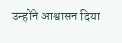उन्होंने आश्वासन दिया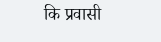कि प्रवासी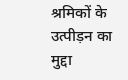श्रमिकों के उत्पीड़न का मुद्दा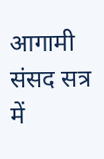आगामी संसद सत्र में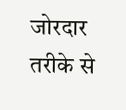जोरदार तरीके से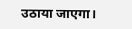उठाया जाएगा।